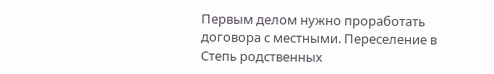Первым делом нужно проработать договора с местными. Переселение в Степь родственных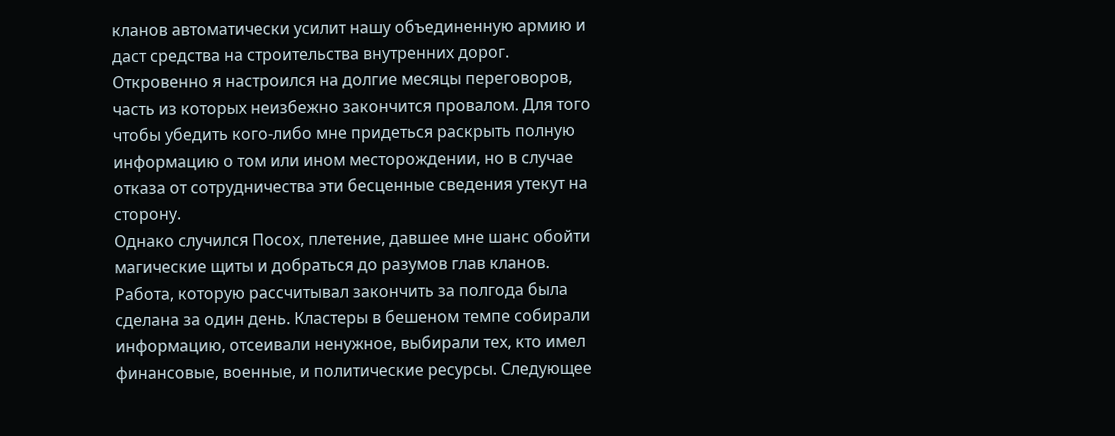кланов автоматически усилит нашу объединенную армию и даст средства на строительства внутренних дорог. Откровенно я настроился на долгие месяцы переговоров, часть из которых неизбежно закончится провалом. Для того чтобы убедить кого-либо мне придеться раскрыть полную информацию о том или ином месторождении, но в случае отказа от сотрудничества эти бесценные сведения утекут на сторону.
Однако случился Посох, плетение, давшее мне шанс обойти магические щиты и добраться до разумов глав кланов. Работа, которую рассчитывал закончить за полгода была сделана за один день. Кластеры в бешеном темпе собирали информацию, отсеивали ненужное, выбирали тех, кто имел финансовые, военные, и политические ресурсы. Следующее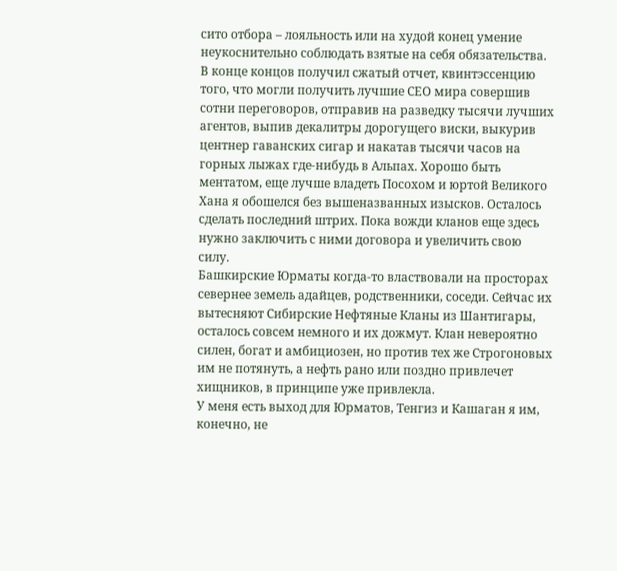сито отбора – лояльность или на худой конец умение неукоснительно соблюдать взятые на себя обязательства.
В конце концов получил сжатый отчет, квинтэссенцию того, что могли получить лучшие СЕО мира совершив сотни переговоров, отправив на разведку тысячи лучших агентов, выпив декалитры дорогущего виски, выкурив центнер гаванских сигар и накатав тысячи часов на горных лыжах где-нибудь в Альпах. Хорошо быть ментатом, еще лучше владеть Посохом и юртой Великого Хана я обошелся без вышеназванных изысков. Осталось сделать последний штрих. Пока вожди кланов еще здесь нужно заключить с ними договора и увеличить свою силу.
Башкирские Юрматы когда-то властвовали на просторах севернее земель адайцев, родственники, соседи. Сейчас их вытесняют Сибирские Нефтяные Кланы из Шантигары, осталось совсем немного и их дожмут. Клан невероятно силен, богат и амбициозен, но против тех же Строгоновых им не потянуть, а нефть рано или поздно привлечет хищников, в принципе уже привлекла.
У меня есть выход для Юрматов, Тенгиз и Кашаган я им, конечно, не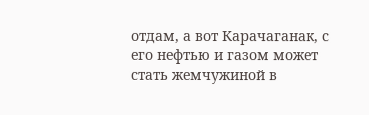отдам, а вот Карачаганак, с его нефтью и газом может стать жемчужиной в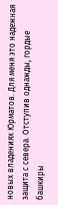новых владениях Юрматов. Для меня это надежная защита с севера. Отступив однажды, гордые башкиры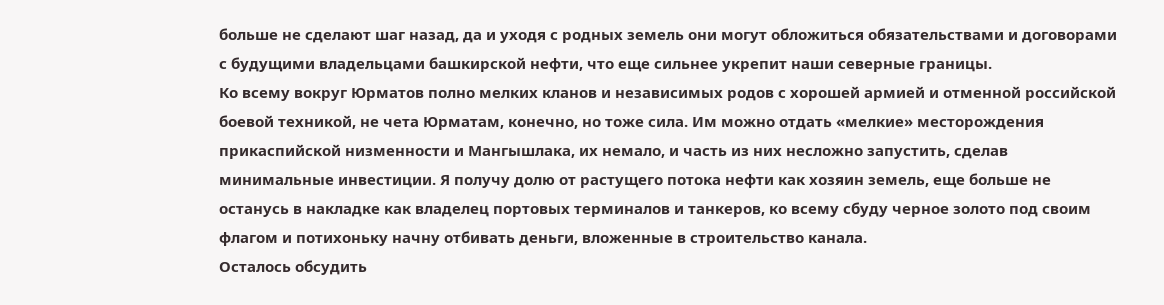больше не сделают шаг назад, да и уходя с родных земель они могут обложиться обязательствами и договорами с будущими владельцами башкирской нефти, что еще сильнее укрепит наши северные границы.
Ко всему вокруг Юрматов полно мелких кланов и независимых родов с хорошей армией и отменной российской боевой техникой, не чета Юрматам, конечно, но тоже сила. Им можно отдать «мелкие» месторождения прикаспийской низменности и Мангышлака, их немало, и часть из них несложно запустить, сделав минимальные инвестиции. Я получу долю от растущего потока нефти как хозяин земель, еще больше не останусь в накладке как владелец портовых терминалов и танкеров, ко всему сбуду черное золото под своим флагом и потихоньку начну отбивать деньги, вложенные в строительство канала.
Осталось обсудить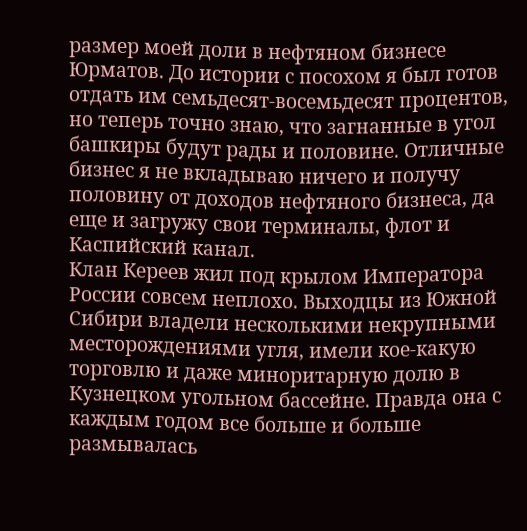размер моей доли в нефтяном бизнесе Юрматов. До истории с посохом я был готов отдать им семьдесят-восемьдесят процентов, но теперь точно знаю, что загнанные в угол башкиры будут рады и половине. Отличные бизнес я не вкладываю ничего и получу половину от доходов нефтяного бизнеса, да еще и загружу свои терминалы, флот и Каспийский канал.
Клан Кереев жил под крылом Императора России совсем неплохо. Выходцы из Южной Сибири владели несколькими некрупными месторождениями угля, имели кое-какую торговлю и даже миноритарную долю в Кузнецком угольном бассейне. Правда она с каждым годом все больше и больше размывалась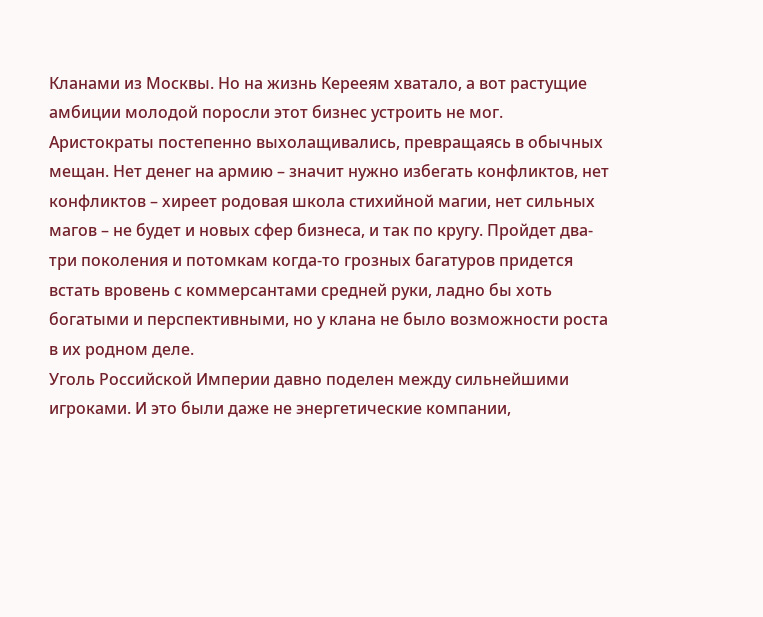Кланами из Москвы. Но на жизнь Керееям хватало, а вот растущие амбиции молодой поросли этот бизнес устроить не мог.
Аристократы постепенно выхолащивались, превращаясь в обычных мещан. Нет денег на армию – значит нужно избегать конфликтов, нет конфликтов – хиреет родовая школа стихийной магии, нет сильных магов – не будет и новых сфер бизнеса, и так по кругу. Пройдет два-три поколения и потомкам когда-то грозных багатуров придется встать вровень с коммерсантами средней руки, ладно бы хоть богатыми и перспективными, но у клана не было возможности роста в их родном деле.
Уголь Российской Империи давно поделен между сильнейшими игроками. И это были даже не энергетические компании,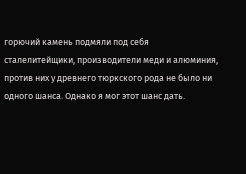горючий камень подмяли под себя сталелитейщики, производители меди и алюминия, против них у древнего тюркского рода не было ни одного шанса. Однако я мог этот шанс дать.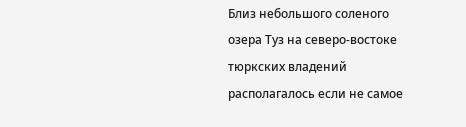Близ небольшого соленого озера Туз на северо-востоке тюркских владений располагалось если не самое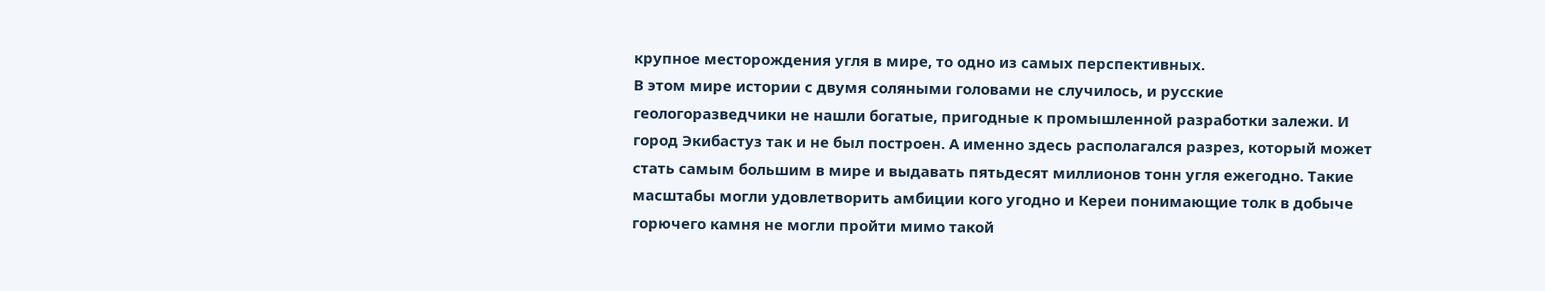крупное месторождения угля в мире, то одно из самых перспективных.
В этом мире истории с двумя соляными головами не случилось, и русские геологоразведчики не нашли богатые, пригодные к промышленной разработки залежи. И город Экибастуз так и не был построен. А именно здесь располагался разрез, который может стать самым большим в мире и выдавать пятьдесят миллионов тонн угля ежегодно. Такие масштабы могли удовлетворить амбиции кого угодно и Кереи понимающие толк в добыче горючего камня не могли пройти мимо такой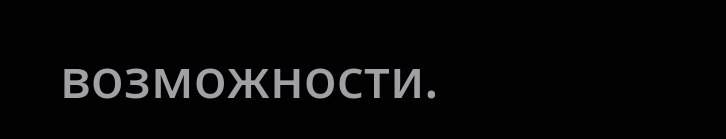возможности.